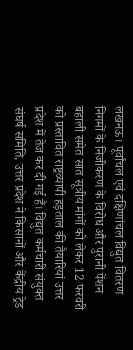लखनऊ। पूर्वांचल एवं दक्षिणांचल विद्युत वितरण निगमों के निजीकरण के विरोध और पुरानी पेंशन बहाली समेत सात सूत्रीय मांगों को लेकर 12 फरवरी को प्रस्तावित राष्ट्रव्यापी हड़ताल की तैयारियां उत्तर प्रदेश में तेज कर दी गई हैं। विद्युत कर्मचारी संयुक्त संघर्ष समिति, उत्तर प्रदेश ने किसानों और केंद्रीय ट्रेड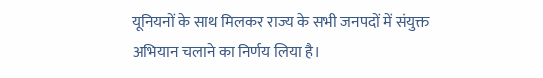यूनियनों के साथ मिलकर राज्य के सभी जनपदों में संयुक्त अभियान चलाने का निर्णय लिया है।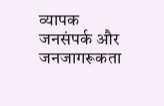व्यापक जनसंपर्क और जनजागरूकता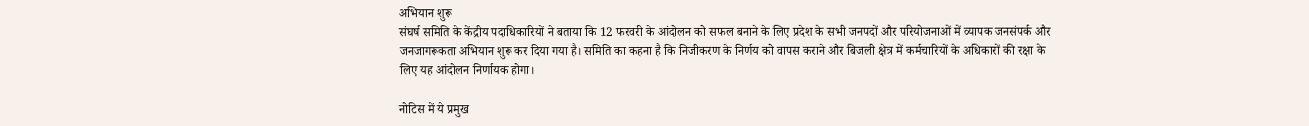अभियान शुरू
संघर्ष समिति के केंद्रीय पदाधिकारियों ने बताया कि 12 फरवरी के आंदोलन को सफल बनाने के लिए प्रदेश के सभी जनपदों और परियोजनाओं में व्यापक जनसंपर्क और जनजागरूकता अभियान शुरू कर दिया गया है। समिति का कहना है कि निजीकरण के निर्णय को वापस कराने और बिजली क्षेत्र में कर्मचारियों के अधिकारों की रक्षा के लिए यह आंदोलन निर्णायक होगा।

नोटिस में ये प्रमुख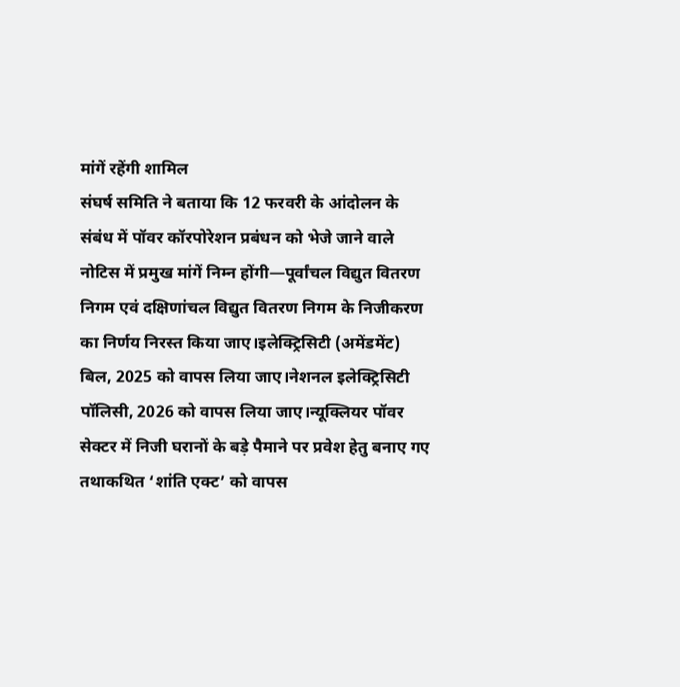मांगें रहेंगी शामिल
संघर्ष समिति ने बताया कि 12 फरवरी के आंदोलन के संबंध में पॉवर कॉरपोरेशन प्रबंधन को भेजे जाने वाले नोटिस में प्रमुख मांगें निम्न होंगी—पूर्वांचल विद्युत वितरण निगम एवं दक्षिणांचल विद्युत वितरण निगम के निजीकरण का निर्णय निरस्त किया जाए।इलेक्ट्रिसिटी (अमेंडमेंट) बिल, 2025 को वापस लिया जाए।नेशनल इलेक्ट्रिसिटी पॉलिसी, 2026 को वापस लिया जाए।न्यूक्लियर पॉवर सेक्टर में निजी घरानों के बड़े पैमाने पर प्रवेश हेतु बनाए गए तथाकथित ‘शांति एक्ट’ को वापस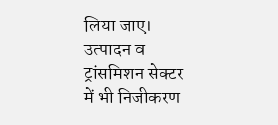लिया जाए।
उत्पादन व ट्रांसमिशन सेक्टर में भी निजीकरण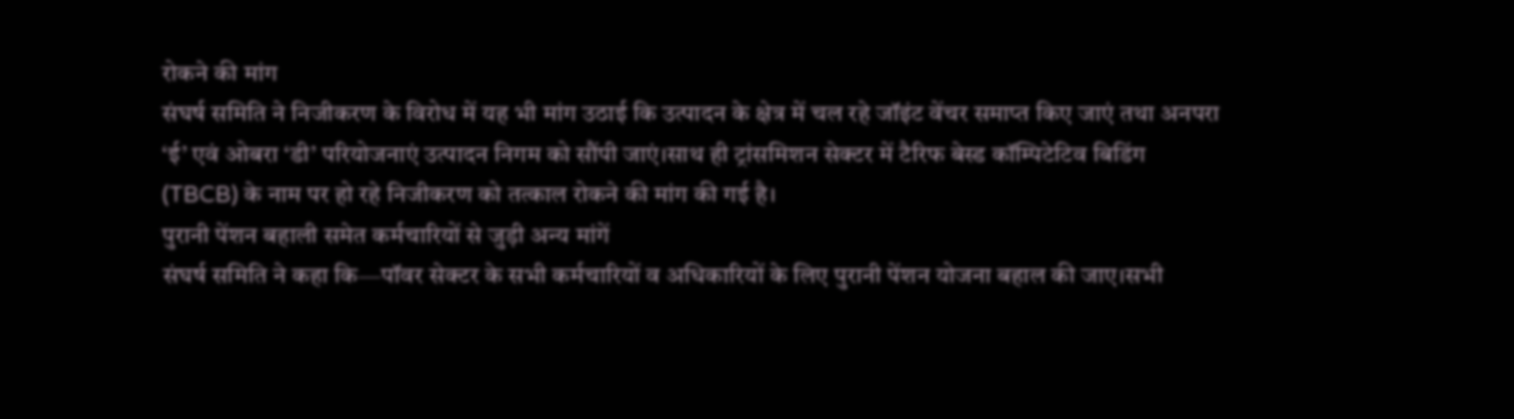रोकने की मांग
संघर्ष समिति ने निजीकरण के विरोध में यह भी मांग उठाई कि उत्पादन के क्षेत्र में चल रहे जॉइंट वेंचर समाप्त किए जाएं तथा अनपरा ‘ई’ एवं ओबरा ‘डी’ परियोजनाएं उत्पादन निगम को सौंपी जाएं।साथ ही ट्रांसमिशन सेक्टर में टैरिफ बेस्ड कॉम्पिटेटिव बिडिंग (TBCB) के नाम पर हो रहे निजीकरण को तत्काल रोकने की मांग की गई है।
पुरानी पेंशन बहाली समेत कर्मचारियों से जुड़ी अन्य मांगें
संघर्ष समिति ने कहा कि—पॉवर सेक्टर के सभी कर्मचारियों व अधिकारियों के लिए पुरानी पेंशन योजना बहाल की जाए।सभी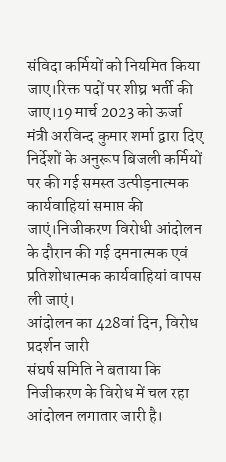संविदा कर्मियों को नियमित किया जाए।रिक्त पदों पर शीघ्र भर्ती की जाए।19 मार्च 2023 को ऊर्जा मंत्री अरविन्द कुमार शर्मा द्वारा दिए निर्देशों के अनुरूप बिजली कर्मियों पर की गई समस्त उत्पीड़नात्मक कार्यवाहियां समाप्त की जाएं।निजीकरण विरोधी आंदोलन के दौरान की गई दमनात्मक एवं प्रतिशोधात्मक कार्यवाहियां वापस ली जाएं।
आंदोलन का 428वां दिन, विरोध प्रदर्शन जारी
संघर्ष समिति ने बताया कि निजीकरण के विरोध में चल रहा आंदोलन लगातार जारी है।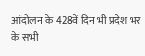आंदोलन के 428वें दिन भी प्रदेश भर के सभी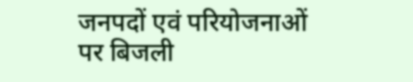जनपदों एवं परियोजनाओं पर बिजली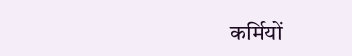कर्मियों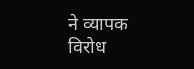ने व्यापक विरोध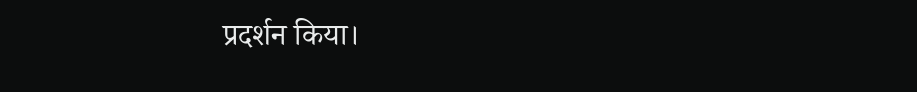प्रदर्शन किया।